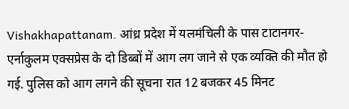Vishakhapattanam. आंध्र प्रदेश में यलमंचिली के पास टाटानगर-एर्नाकुलम एक्सप्रेस के दो डिब्बों में आग लग जाने से एक व्यक्ति की मौत हो गई. पुलिस को आग लगने की सूचना रात 12 बजकर 45 मिनट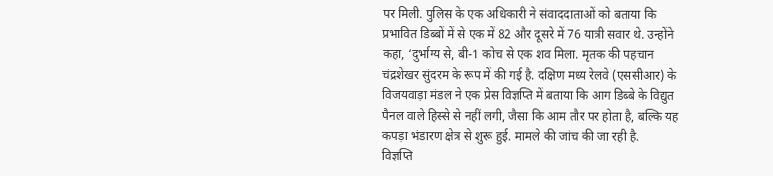पर मिली. पुलिस के एक अधिकारी ने संवाददाताओं को बताया कि प्रभावित डिब्बों में से एक में 82 और दूसरे में 76 यात्री सवार थे. उन्होंने कहा, ‘दुर्भाग्य से, बी-1 कोच से एक शव मिला. मृतक की पहचान चंद्रशेखर सुंदरम के रूप में की गई है. दक्षिण मध्य रेलवे (एससीआर) के विजयवाड़ा मंडल ने एक प्रेस विज्ञप्ति में बताया कि आग डिब्बे के विद्युत पैनल वाले हिस्से से नहीं लगी, जैसा कि आम तौर पर होता है, बल्कि यह कपड़ा भंडारण क्षेत्र से शुरू हुई. मामले की जांच की जा रही है.
विज्ञप्ति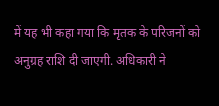में यह भी कहा गया कि मृतक के परिजनों को अनुग्रह राशि दी जाएगी. अधिकारी ने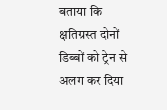बताया कि क्षतिग्रस्त दोनों डिब्बों को ट्रेन से अलग कर दिया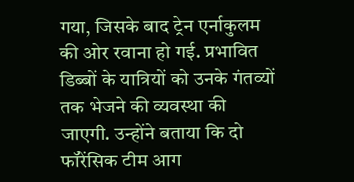गया, जिसके बाद ट्रेन एर्नाकुलम की ओर रवाना हो गई. प्रभावित डिब्बों के यात्रियों को उनके गंतव्यों तक भेजने की व्यवस्था की जाएगी. उन्होंने बताया कि दो फॉरेंसिक टीम आग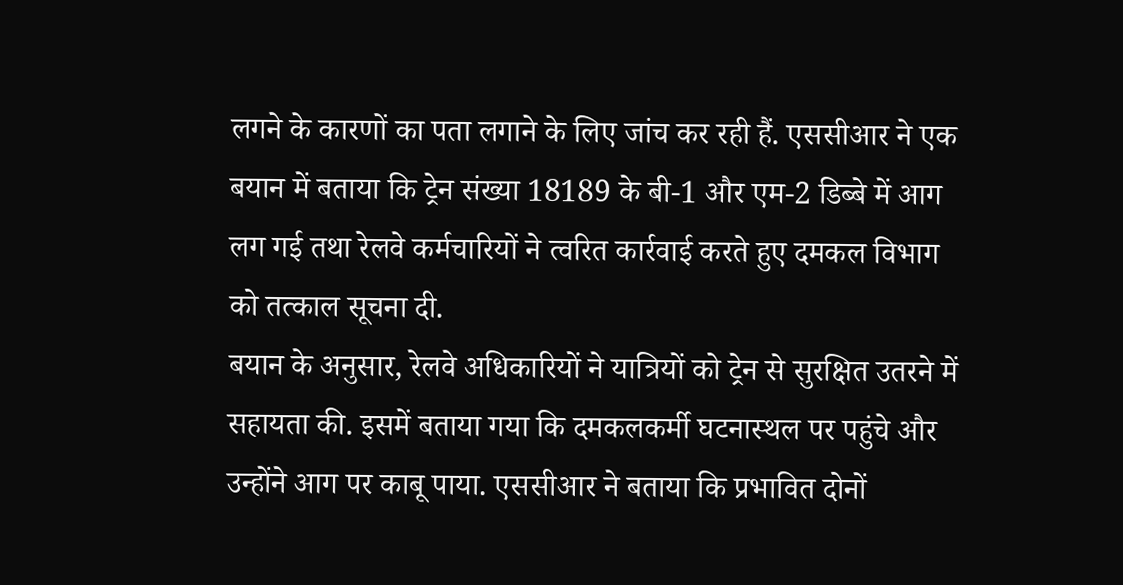लगने के कारणों का पता लगाने के लिए जांच कर रही हैं. एससीआर ने एक बयान में बताया कि ट्रेन संख्या 18189 के बी-1 और एम-2 डिब्बे में आग लग गई तथा रेलवे कर्मचारियों ने त्वरित कार्रवाई करते हुए दमकल विभाग को तत्काल सूचना दी.
बयान के अनुसार, रेलवे अधिकारियों ने यात्रियों को ट्रेन से सुरक्षित उतरने में सहायता की. इसमें बताया गया कि दमकलकर्मी घटनास्थल पर पहुंचे और उन्होंने आग पर काबू पाया. एससीआर ने बताया कि प्रभावित दोनों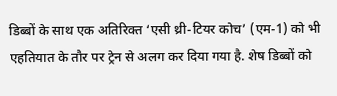डिब्बों के साथ एक अतिरिक्त ‘एसी थ्री-टियर कोच’ (एम-1) को भी एहतियात के तौर पर ट्रेन से अलग कर दिया गया है. शेष डिब्बों को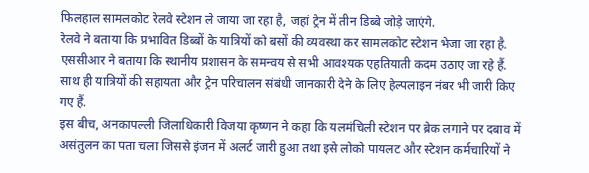फिलहाल सामलकोट रेलवे स्टेशन ले जाया जा रहा है, जहां ट्रेन में तीन डिब्बे जोड़े जाएंगे.
रेलवे ने बताया कि प्रभावित डिब्बों के यात्रियों को बसों की व्यवस्था कर सामलकोट स्टेशन भेजा जा रहा है. एससीआर ने बताया कि स्थानीय प्रशासन के समन्वय से सभी आवश्यक एहतियाती कदम उठाए जा रहे हैं. साथ ही यात्रियों की सहायता और ट्रेन परिचालन संबंधी जानकारी देने के लिए हेल्पलाइन नंबर भी जारी किए गए हैं.
इस बीच, अनकापल्ली जिलाधिकारी विजया कृष्णन ने कहा कि यलमंचिली स्टेशन पर ब्रेक लगाने पर दबाव में असंतुलन का पता चला जिससे इंजन में अलर्ट जारी हुआ तथा इसे लोको पायलट और स्टेशन कर्मचारियों ने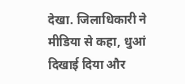देखा. जिलाधिकारी ने मीडिया से कहा, धुआं दिखाई दिया और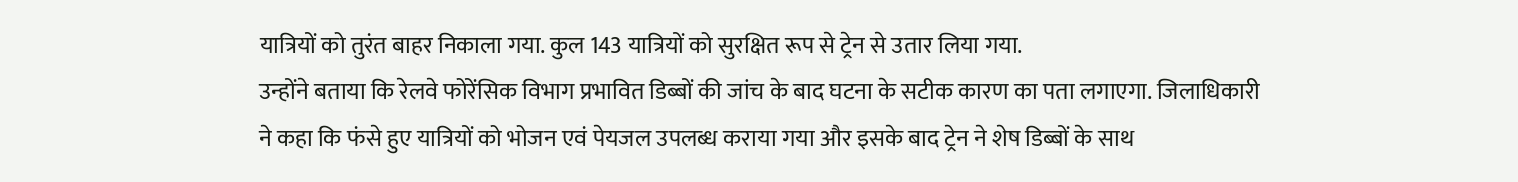यात्रियों को तुरंत बाहर निकाला गया. कुल 143 यात्रियों को सुरक्षित रूप से ट्रेन से उतार लिया गया.
उन्होंने बताया कि रेलवे फोरेंसिक विभाग प्रभावित डिब्बों की जांच के बाद घटना के सटीक कारण का पता लगाएगा. जिलाधिकारी ने कहा कि फंसे हुए यात्रियों को भोजन एवं पेयजल उपलब्ध कराया गया और इसके बाद ट्रेन ने शेष डिब्बों के साथ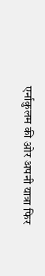एर्नाकुलम की ओर अपनी यात्रा फिर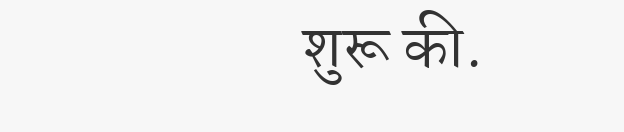शुरू की.